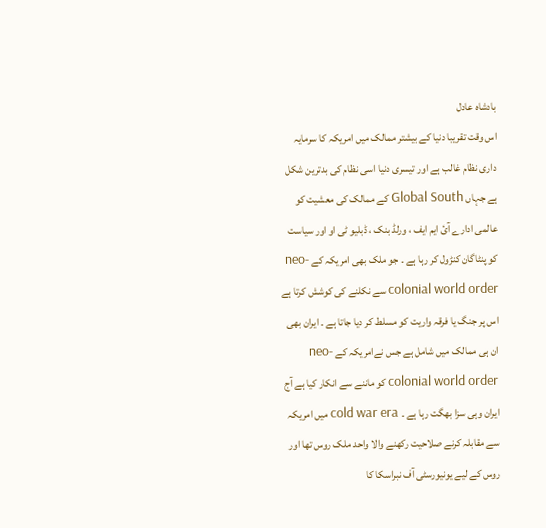بادشاہ عادل
اس وقت تقریبا دنیا کے بیشتر ممالک میں امریکہ کا سرمایہ داری نظام غالب ہے اور تیسری دنیا اسی نظام کی بدترین شکل ہے جہاں Global South کے ممالک کی معشیت کو عالمی ادارے آئ ایم ایف ، ورلڈ بنک ، ڈبلیو ٹی او اور سیاست کو پنٹاگان کنڑول کر رہا ہے ۔ جو ملک بھی امریکہ کے neo- colonial world order سے نکلنے کی کوشش کرتا ہے اس پر جنگ یا فرقہ واریت کو مسلط کر دیا جاتا ہے ۔ ایران بھی ان ہی ممالک میں شامل ہے جس نےامریکہ کے neo- colonial world order کو ماننے سے انکار کیا ہے آج ایران وہی سزا بھگت رہا ہے ۔ cold war era میں امریکہ سے مقابلہ کرنے صلاحیت رکھنے والا واحد ملک روس تھا اور روس کے لیے یونیورسٹی آف نبراسکا کا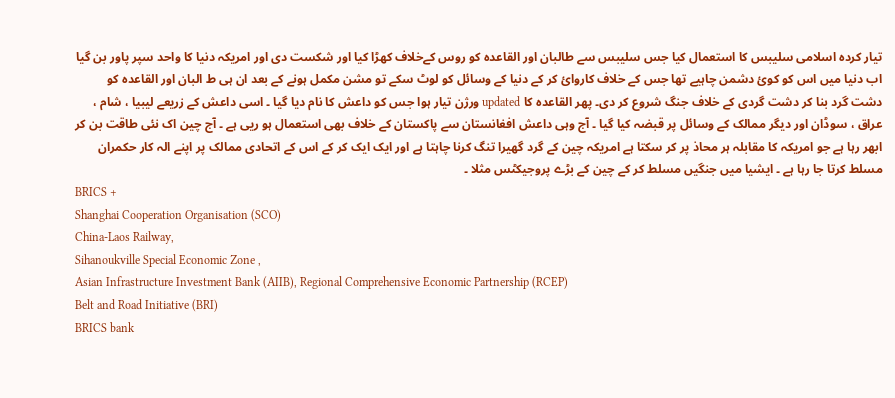تیار کردہ اسلامی سلیبس کا استعمال کیا جس سلیبس سے طالبان اور القاعدہ کو روس کےخلاف کھڑا کیا اور شکست دی اور امریکہ دنیا کا واحد سپر پاور بن گیا اب دنیا میں اس کو کوئ دشمن چاہیے تھا جس کے خلاف کاروائ کر کے دنیا کے وسائل کو لوٹ سکے تو مشن مکمل ہونے کے بعد ان ہی ط البان اور القاعدہ کو دشت گرد بنا کر دشت گردی کے خلاف جنگ شروع کر دی۔ پھر القاعدہ کا updated ورژن تیار ہوا جس کو داعش کا نام دیا گیا ۔ اسی داعش کے زریعے لیبیا ، شام ، عراق ، سوڈان اور دیگر ممالک کے وسائل پر قبضہ کیا گیا ۔ آج وہی داعش افغانستان سے پاکستان کے خلاف بھی استعمال ہو ریی ہے ۔ آج چین اک نئی طاقت بن کر ابھر رہا ہے جو امریکہ کا مقابلہ ہر محاذ پر کر سکتا ہے امریکہ چین کے گرد گھیرا تنگ کرنا چاہتا ہے اور ایک ایک کر کے اس کے اتحادی ممالک پر اپنے الہ کار حکمران مسلط کرتا جا رہا ہے ۔ ایشیا میں جنگیں مسلط کر کے چین کے بڑے پروجیکٹس مثلا ۔
BRICS +
Shanghai Cooperation Organisation (SCO)
China-Laos Railway,
Sihanoukville Special Economic Zone ,
Asian Infrastructure Investment Bank (AIIB), Regional Comprehensive Economic Partnership (RCEP)
Belt and Road Initiative (BRI)
BRICS bank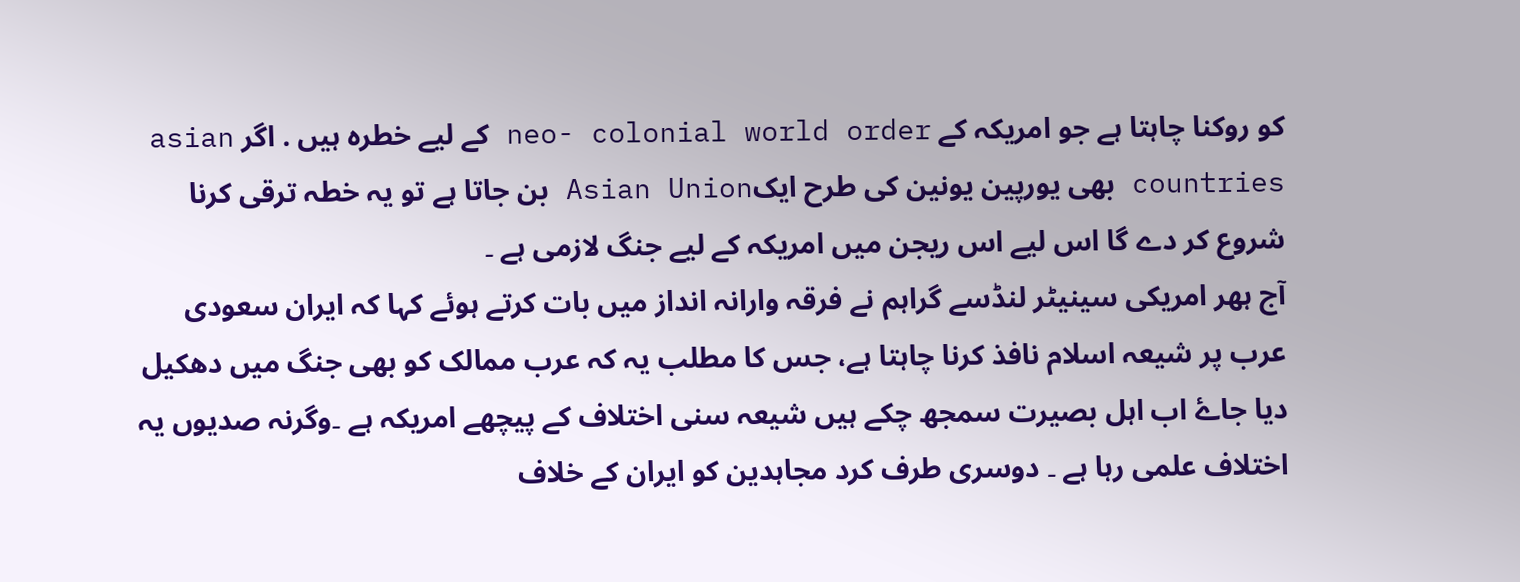کو روکنا چاہتا ہے جو امریکہ کے neo- colonial world order کے لیے خطرہ ہیں . اگر asian countries بھی یورپین یونین کی طرح ایکAsian Union بن جاتا ہے تو یہ خطہ ترقی کرنا شروع کر دے گا اس لیے اس ریجن میں امریکہ کے لیے جنگ لازمی ہے ۔
آج ہھر امریکی سینیٹر لنڈسے گراہم نے فرقہ وارانہ انداز میں بات کرتے ہوئے کہا کہ ایران سعودی عرب پر شیعہ اسلام نافذ کرنا چاہتا ہے، جس کا مطلب یہ کہ عرب ممالک کو بھی جنگ میں دھکیل دیا جاۓ اب اہل بصیرت سمجھ چکے ہیں شیعہ سنی اختلاف کے پیچھے امریکہ ہے ۔وگرنہ صدیوں یہ اختلاف علمی رہا ہے ۔ دوسری طرف کرد مجاہدین کو ایران کے خلاف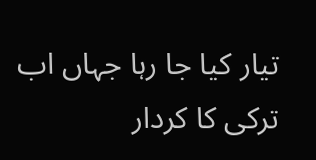تیار کیا جا رہا جہاں اب ترکی کا کردار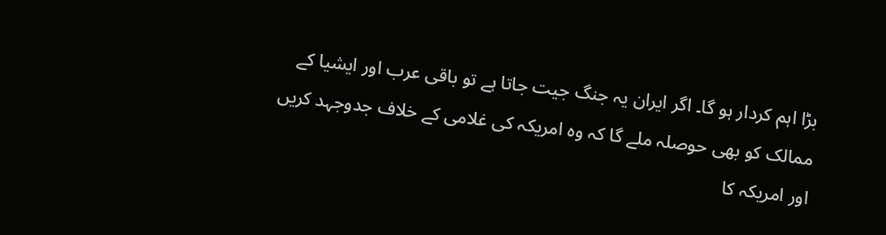بڑا اہم کردار ہو گا۔ اگر ایران یہ جنگ جیت جاتا ہے تو باقی عرب اور ایشیا کے ممالک کو بھی حوصلہ ملے گا کہ وہ امریکہ کی غلامی کے خلاف جدوجہد کریں اور امریکہ کا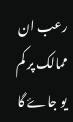رعب ان ممالک پر کم یو جاۓ گا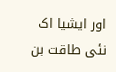اور ایشیا اک نئی طاقت بن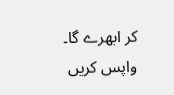کر ابھرے گا۔
واپس کریں